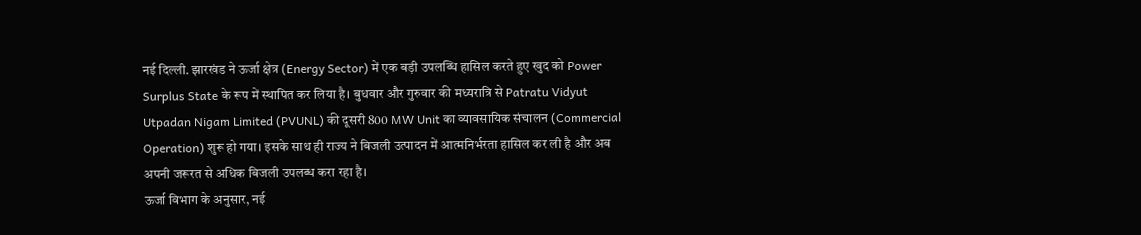नई दिल्ली. झारखंड ने ऊर्जा क्षेत्र (Energy Sector) में एक बड़ी उपलब्धि हासिल करते हुए खुद को Power Surplus State के रूप में स्थापित कर लिया है। बुधवार और गुरुवार की मध्यरात्रि से Patratu Vidyut Utpadan Nigam Limited (PVUNL) की दूसरी 800 MW Unit का व्यावसायिक संचालन (Commercial Operation) शुरू हो गया। इसके साथ ही राज्य ने बिजली उत्पादन में आत्मनिर्भरता हासिल कर ली है और अब अपनी जरूरत से अधिक बिजली उपलब्ध करा रहा है।
ऊर्जा विभाग के अनुसार, नई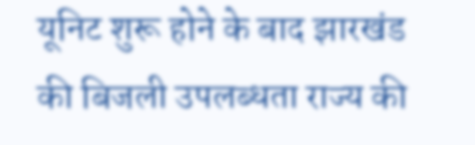यूनिट शुरू होने के बाद झारखंड की बिजली उपलब्धता राज्य की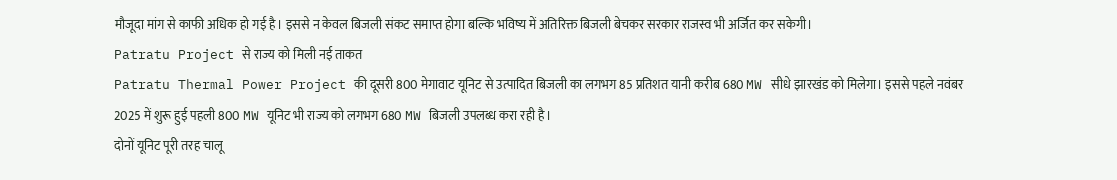मौजूदा मांग से काफी अधिक हो गई है। इससे न केवल बिजली संकट समाप्त होगा बल्कि भविष्य में अतिरिक्त बिजली बेचकर सरकार राजस्व भी अर्जित कर सकेगी।
Patratu Project से राज्य को मिली नई ताकत
Patratu Thermal Power Project की दूसरी 800 मेगावाट यूनिट से उत्पादित बिजली का लगभग 85 प्रतिशत यानी करीब 680 MW सीधे झारखंड को मिलेगा। इससे पहले नवंबर 2025 में शुरू हुई पहली 800 MW यूनिट भी राज्य को लगभग 680 MW बिजली उपलब्ध करा रही है।
दोनों यूनिट पूरी तरह चालू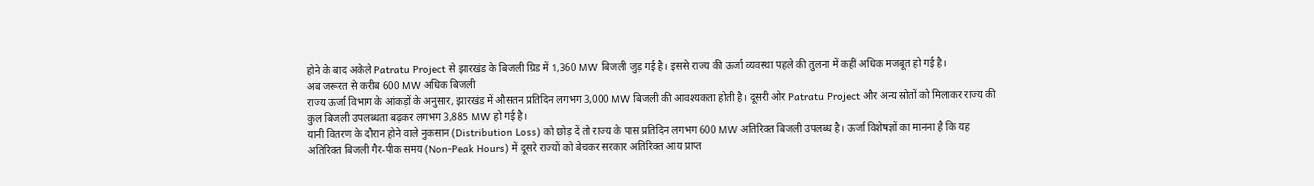होने के बाद अकेले Patratu Project से झारखंड के बिजली ग्रिड में 1,360 MW बिजली जुड़ गई है। इससे राज्य की ऊर्जा व्यवस्था पहले की तुलना में कहीं अधिक मजबूत हो गई है।
अब जरूरत से करीब 600 MW अधिक बिजली
राज्य ऊर्जा विभाग के आंकड़ों के अनुसार, झारखंड में औसतन प्रतिदिन लगभग 3,000 MW बिजली की आवश्यकता होती है। दूसरी ओर Patratu Project और अन्य स्रोतों को मिलाकर राज्य की कुल बिजली उपलब्धता बढ़कर लगभग 3,885 MW हो गई है।
यानी वितरण के दौरान होने वाले नुकसान (Distribution Loss) को छोड़ दें तो राज्य के पास प्रतिदिन लगभग 600 MW अतिरिक्त बिजली उपलब्ध है। ऊर्जा विशेषज्ञों का मानना है कि यह अतिरिक्त बिजली गैर-पीक समय (Non-Peak Hours) में दूसरे राज्यों को बेचकर सरकार अतिरिक्त आय प्राप्त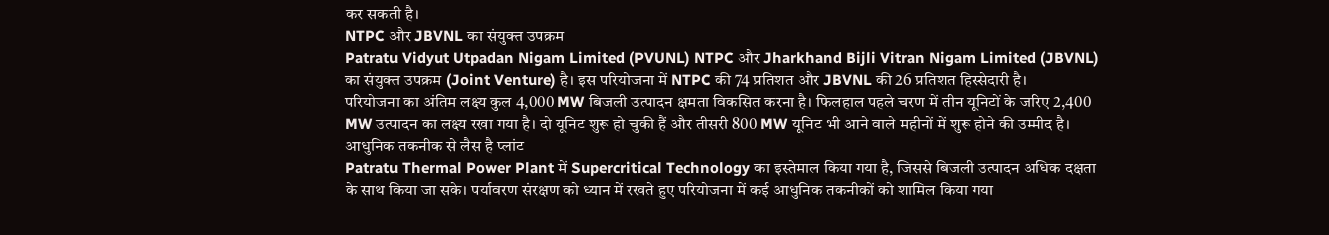कर सकती है।
NTPC और JBVNL का संयुक्त उपक्रम
Patratu Vidyut Utpadan Nigam Limited (PVUNL) NTPC और Jharkhand Bijli Vitran Nigam Limited (JBVNL) का संयुक्त उपक्रम (Joint Venture) है। इस परियोजना में NTPC की 74 प्रतिशत और JBVNL की 26 प्रतिशत हिस्सेदारी है।
परियोजना का अंतिम लक्ष्य कुल 4,000 MW बिजली उत्पादन क्षमता विकसित करना है। फिलहाल पहले चरण में तीन यूनिटों के जरिए 2,400 MW उत्पादन का लक्ष्य रखा गया है। दो यूनिट शुरू हो चुकी हैं और तीसरी 800 MW यूनिट भी आने वाले महीनों में शुरू होने की उम्मीद है।
आधुनिक तकनीक से लैस है प्लांट
Patratu Thermal Power Plant में Supercritical Technology का इस्तेमाल किया गया है, जिससे बिजली उत्पादन अधिक दक्षता के साथ किया जा सके। पर्यावरण संरक्षण को ध्यान में रखते हुए परियोजना में कई आधुनिक तकनीकों को शामिल किया गया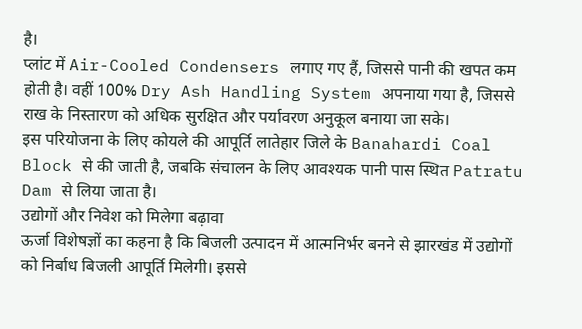है।
प्लांट में Air-Cooled Condensers लगाए गए हैं, जिससे पानी की खपत कम होती है। वहीं 100% Dry Ash Handling System अपनाया गया है, जिससे राख के निस्तारण को अधिक सुरक्षित और पर्यावरण अनुकूल बनाया जा सके।
इस परियोजना के लिए कोयले की आपूर्ति लातेहार जिले के Banahardi Coal Block से की जाती है, जबकि संचालन के लिए आवश्यक पानी पास स्थित Patratu Dam से लिया जाता है।
उद्योगों और निवेश को मिलेगा बढ़ावा
ऊर्जा विशेषज्ञों का कहना है कि बिजली उत्पादन में आत्मनिर्भर बनने से झारखंड में उद्योगों को निर्बाध बिजली आपूर्ति मिलेगी। इससे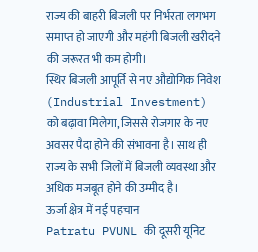राज्य की बाहरी बिजली पर निर्भरता लगभग समाप्त हो जाएगी और महंगी बिजली खरीदने की जरूरत भी कम होगी।
स्थिर बिजली आपूर्ति से नए औद्योगिक निवेश (Industrial Investment) को बढ़ावा मिलेगा, जिससे रोजगार के नए अवसर पैदा होने की संभावना है। साथ ही राज्य के सभी जिलों में बिजली व्यवस्था और अधिक मजबूत होने की उम्मीद है।
ऊर्जा क्षेत्र में नई पहचान
Patratu PVUNL की दूसरी यूनिट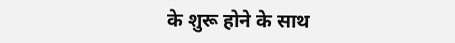के शुरू होने के साथ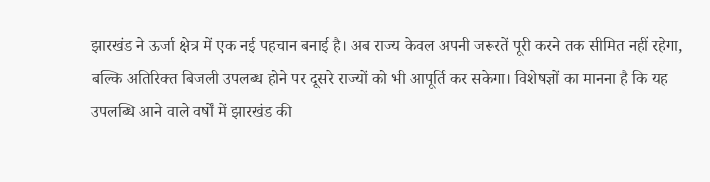झारखंड ने ऊर्जा क्षेत्र में एक नई पहचान बनाई है। अब राज्य केवल अपनी जरूरतें पूरी करने तक सीमित नहीं रहेगा, बल्कि अतिरिक्त बिजली उपलब्ध होने पर दूसरे राज्यों को भी आपूर्ति कर सकेगा। विशेषज्ञों का मानना है कि यह उपलब्धि आने वाले वर्षों में झारखंड की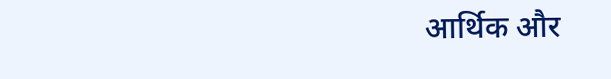आर्थिक और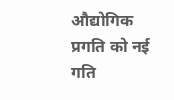औद्योगिक प्रगति को नई गति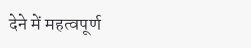देने में महत्वपूर्ण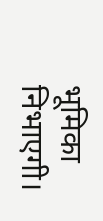भूमिका निभाएगी।